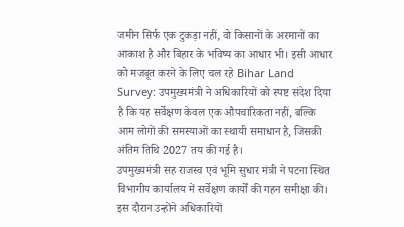जमीन सिर्फ एक टुकड़ा नहीं, वो किसानों के अरमानों का आकाश है और बिहार के भविष्य का आधार भी। इसी आधार को मजबूत करने के लिए चल रहे Bihar Land Survey: उपमुख्यमंत्री ने अधिकारियों को स्पष्ट संदेश दिया है कि यह सर्वेक्षण केवल एक औपचारिकता नहीं, बल्कि आम लोगों की समस्याओं का स्थायी समाधान है, जिसकी अंतिम तिथि 2027 तय की गई है।
उपमुख्यमंत्री सह राजस्व एवं भूमि सुधार मंत्री ने पटना स्थित विभागीय कार्यालय में सर्वेक्षण कार्यों की गहन समीक्षा की। इस दौरान उन्होंने अधिकारियों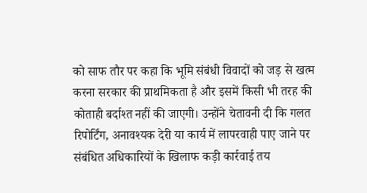को साफ तौर पर कहा कि भूमि संबंधी विवादों को जड़ से खत्म करना सरकार की प्राथमिकता है और इसमें किसी भी तरह की कोताही बर्दाश्त नहीं की जाएगी। उन्होंने चेतावनी दी कि गलत रिपोर्टिंग, अनावश्यक देरी या कार्य में लापरवाही पाए जाने पर संबंधित अधिकारियों के खिलाफ कड़ी कार्रवाई तय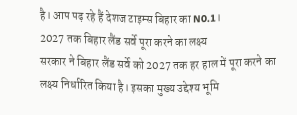है। आप पढ़ रहे हैं देशज टाइम्स बिहार का N0.1।
2027 तक बिहार लैंड सर्वे पूरा करने का लक्ष्य
सरकार ने बिहार लैंड सर्वे को 2027 तक हर हाल में पूरा करने का लक्ष्य निर्धारित किया है। इसका मुख्य उद्देश्य भूमि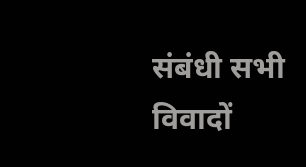संबंधी सभी विवादों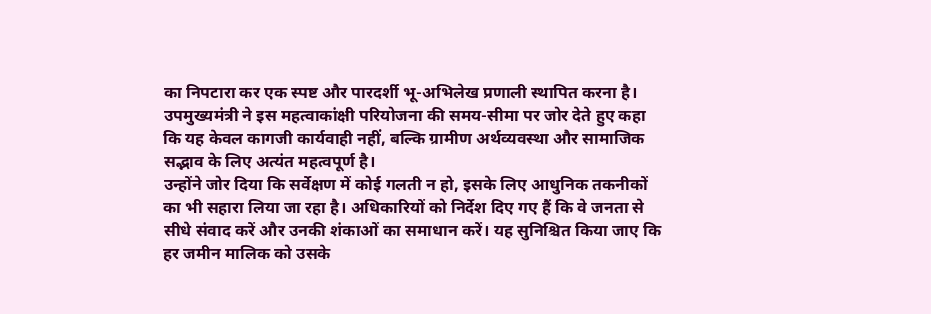का निपटारा कर एक स्पष्ट और पारदर्शी भू-अभिलेख प्रणाली स्थापित करना है। उपमुख्यमंत्री ने इस महत्वाकांक्षी परियोजना की समय-सीमा पर जोर देते हुए कहा कि यह केवल कागजी कार्यवाही नहीं, बल्कि ग्रामीण अर्थव्यवस्था और सामाजिक सद्भाव के लिए अत्यंत महत्वपूर्ण है।
उन्होंने जोर दिया कि सर्वेक्षण में कोई गलती न हो, इसके लिए आधुनिक तकनीकों का भी सहारा लिया जा रहा है। अधिकारियों को निर्देश दिए गए हैं कि वे जनता से सीधे संवाद करें और उनकी शंकाओं का समाधान करें। यह सुनिश्चित किया जाए कि हर जमीन मालिक को उसके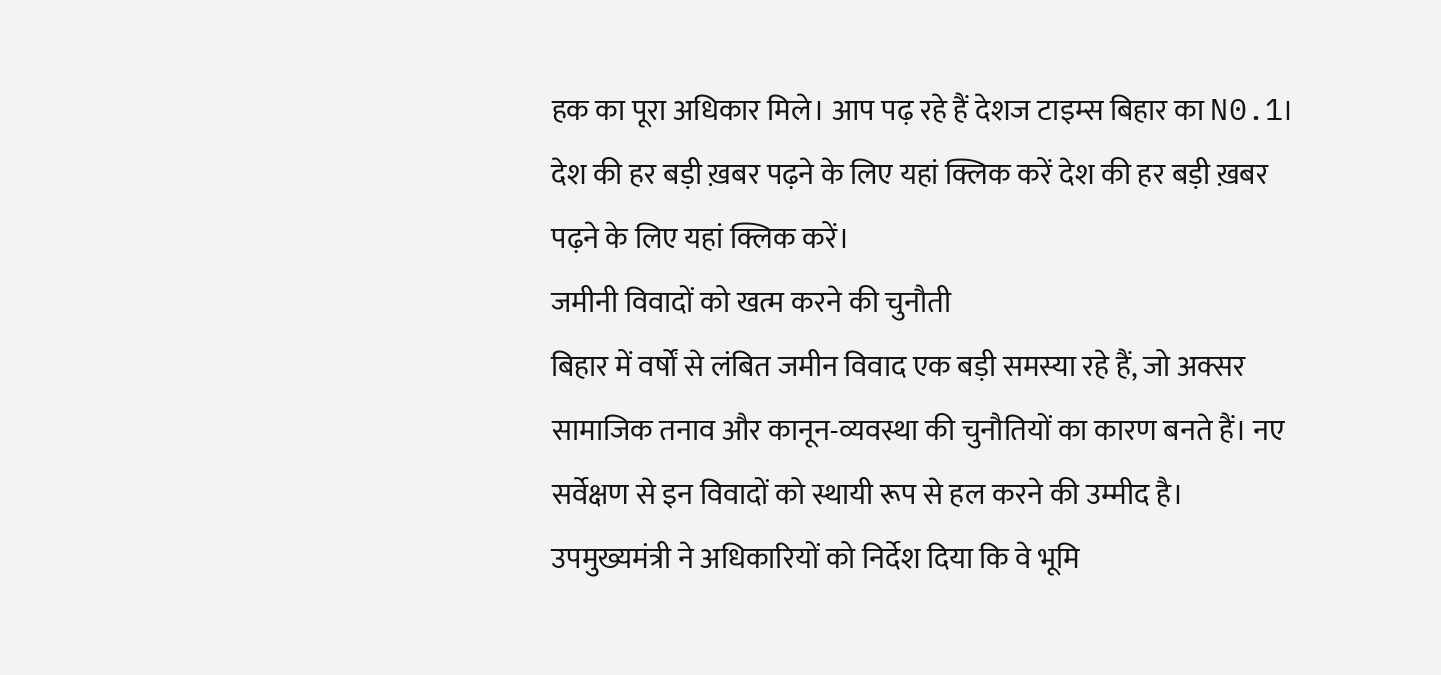हक का पूरा अधिकार मिले। आप पढ़ रहे हैं देशज टाइम्स बिहार का N0.1। देश की हर बड़ी ख़बर पढ़ने के लिए यहां क्लिक करें देश की हर बड़ी ख़बर पढ़ने के लिए यहां क्लिक करें।
जमीनी विवादों को खत्म करने की चुनौती
बिहार में वर्षों से लंबित जमीन विवाद एक बड़ी समस्या रहे हैं, जो अक्सर सामाजिक तनाव और कानून-व्यवस्था की चुनौतियों का कारण बनते हैं। नए सर्वेक्षण से इन विवादों को स्थायी रूप से हल करने की उम्मीद है। उपमुख्यमंत्री ने अधिकारियों को निर्देश दिया कि वे भूमि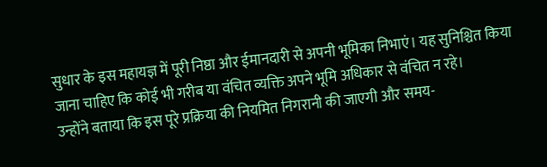सुधार के इस महायज्ञ में पूरी निष्ठा और ईमानदारी से अपनी भूमिका निभाएं। यह सुनिश्चित किया जाना चाहिए कि कोई भी गरीब या वंचित व्यक्ति अपने भूमि अधिकार से वंचित न रहे।
उन्होंने बताया कि इस पूरे प्रक्रिया की नियमित निगरानी की जाएगी और समय-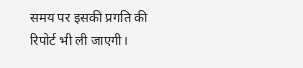समय पर इसकी प्रगति की रिपोर्ट भी ली जाएगी।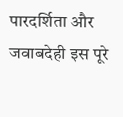पारदर्शिता और जवाबदेही इस पूरे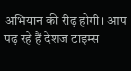अभियान की रीढ़ होगी। आप पढ़ रहे हैं देशज टाइम्स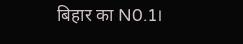बिहार का N0.1।